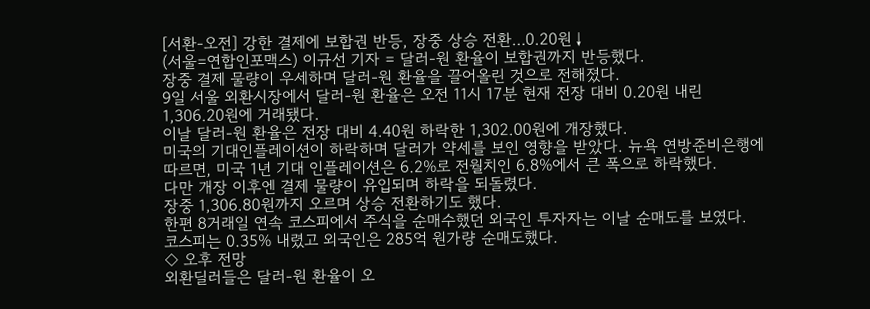[서환-오전] 강한 결제에 보합권 반등, 장중 상승 전환…0.20원↓
(서울=연합인포맥스) 이규선 기자 = 달러-원 환율이 보합권까지 반등했다.
장중 결제 물량이 우세하며 달러-원 환율을 끌어올린 것으로 전해졌다.
9일 서울 외환시장에서 달러-원 환율은 오전 11시 17분 현재 전장 대비 0.20원 내린 1,306.20원에 거래됐다.
이날 달러-원 환율은 전장 대비 4.40원 하락한 1,302.00원에 개장했다.
미국의 기대인플레이션이 하락하며 달러가 약세를 보인 영향을 받았다. 뉴욕 연방준비은행에 따르면, 미국 1년 기대 인플레이션은 6.2%로 전월치인 6.8%에서 큰 폭으로 하락했다.
다만 개장 이후엔 결제 물량이 유입되며 하락을 되돌렸다.
장중 1,306.80원까지 오르며 상승 전환하기도 했다.
한편 8거래일 연속 코스피에서 주식을 순매수했던 외국인 투자자는 이날 순매도를 보였다.
코스피는 0.35% 내렸고 외국인은 285억 원가량 순매도했다.
◇ 오후 전망
외환딜러들은 달러-원 환율이 오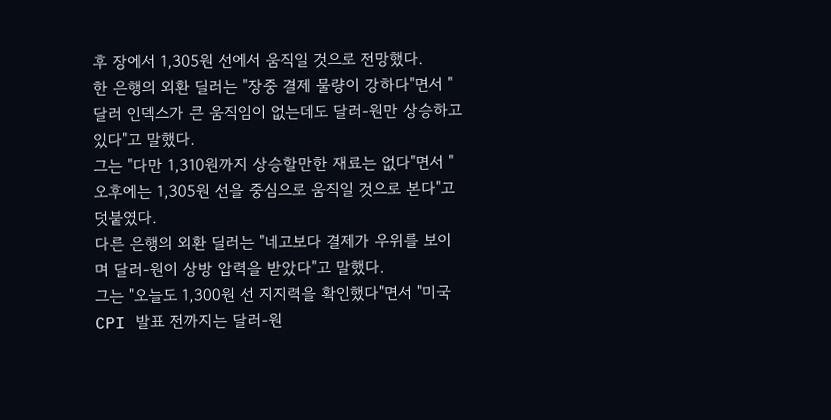후 장에서 1,305원 선에서 움직일 것으로 전망했다.
한 은행의 외환 딜러는 "장중 결제 물량이 강하다"면서 "달러 인덱스가 큰 움직임이 없는데도 달러-원만 상승하고 있다"고 말했다.
그는 "다만 1,310원까지 상승할만한 재료는 없다"면서 "오후에는 1,305원 선을 중심으로 움직일 것으로 본다"고 덧붙였다.
다른 은행의 외환 딜러는 "네고보다 결제가 우위를 보이며 달러-원이 상방 압력을 받았다"고 말했다.
그는 "오늘도 1,300원 선 지지력을 확인했다"면서 "미국 CPI 발표 전까지는 달러-원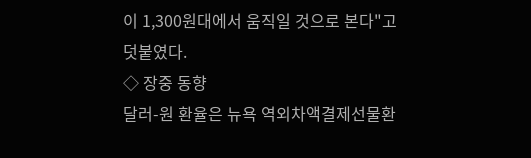이 1,300원대에서 움직일 것으로 본다"고 덧붙였다.
◇ 장중 동향
달러-원 환율은 뉴욕 역외차액결제선물환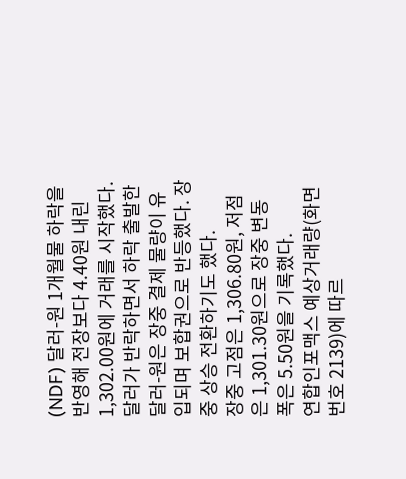(NDF) 달러-원 1개월물 하락을 반영해 전장보다 4.40원 내린 1,302.00원에 거래를 시작했다.
달러가 반락하면서 하락 출발한 달러-원은 장중 결제 물량이 유입되며 보합권으로 반등했다. 장중 상승 전환하기도 했다.
장중 고점은 1,306.80원, 저점은 1,301.30원으로 장중 변동 폭은 5.50원을 기록했다.
연합인포맥스 예상거래량(화면번호 2139)에 따르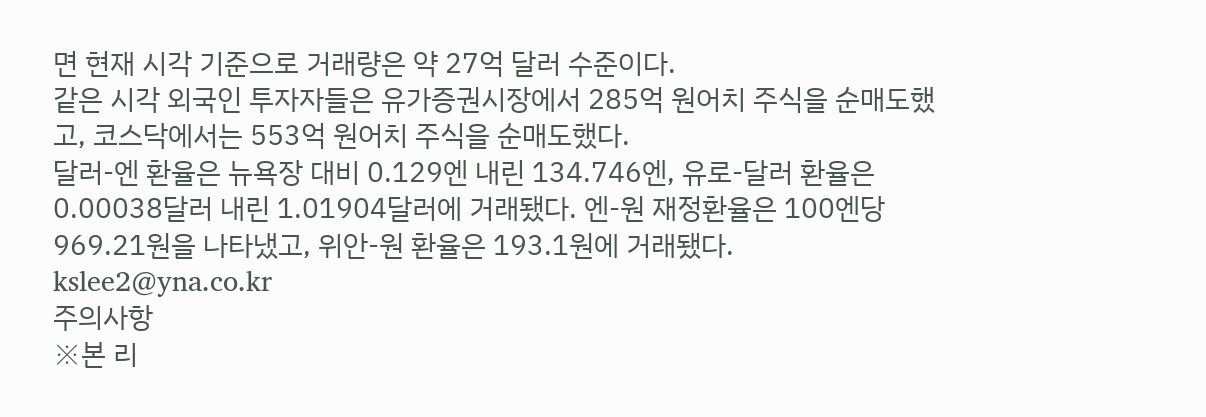면 현재 시각 기준으로 거래량은 약 27억 달러 수준이다.
같은 시각 외국인 투자자들은 유가증권시장에서 285억 원어치 주식을 순매도했고, 코스닥에서는 553억 원어치 주식을 순매도했다.
달러-엔 환율은 뉴욕장 대비 0.129엔 내린 134.746엔, 유로-달러 환율은 0.00038달러 내린 1.01904달러에 거래됐다. 엔-원 재정환율은 100엔당 969.21원을 나타냈고, 위안-원 환율은 193.1원에 거래됐다.
kslee2@yna.co.kr
주의사항
※본 리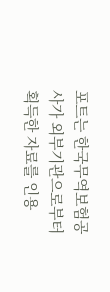포트는 한국무역보험공사가 외부기관으로부터 획득한 자료를 인용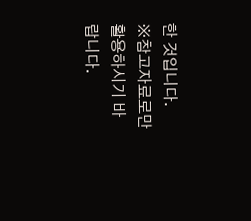한 것입니다.
※참고자료로만 활용하시기 바랍니다.